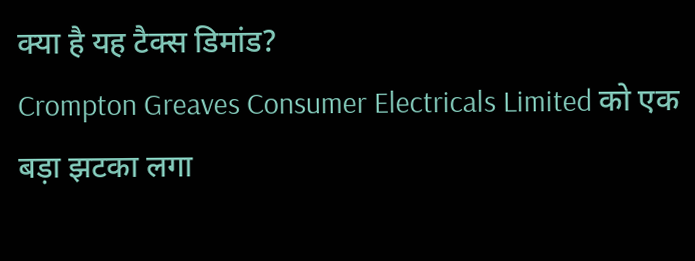क्या है यह टैक्स डिमांड?
Crompton Greaves Consumer Electricals Limited को एक बड़ा झटका लगा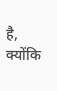है, क्योंकि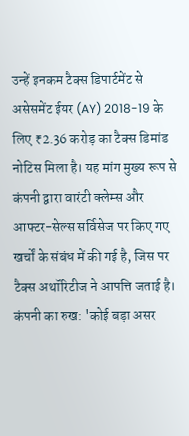उन्हें इनकम टैक्स डिपार्टमेंट से असेसमेंट ईयर (AY) 2018-19 के लिए ₹2.36 करोड़ का टैक्स डिमांड नोटिस मिला है। यह मांग मुख्य रूप से कंपनी द्वारा वारंटी क्लेम्स और आफ्टर-सेल्स सर्विसेज पर किए गए खर्चों के संबंध में की गई है, जिस पर टैक्स अथॉरिटीज ने आपत्ति जताई है।
कंपनी का रुख: 'कोई बड़ा असर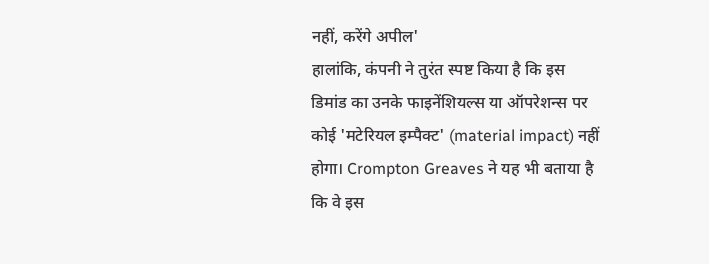नहीं, करेंगे अपील'
हालांकि, कंपनी ने तुरंत स्पष्ट किया है कि इस डिमांड का उनके फाइनेंशियल्स या ऑपरेशन्स पर कोई 'मटेरियल इम्पैक्ट' (material impact) नहीं होगा। Crompton Greaves ने यह भी बताया है कि वे इस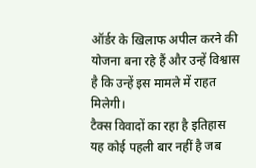ऑर्डर के खिलाफ अपील करने की योजना बना रहे हैं और उन्हें विश्वास है कि उन्हें इस मामले में राहत मिलेगी।
टैक्स विवादों का रहा है इतिहास
यह कोई पहली बार नहीं है जब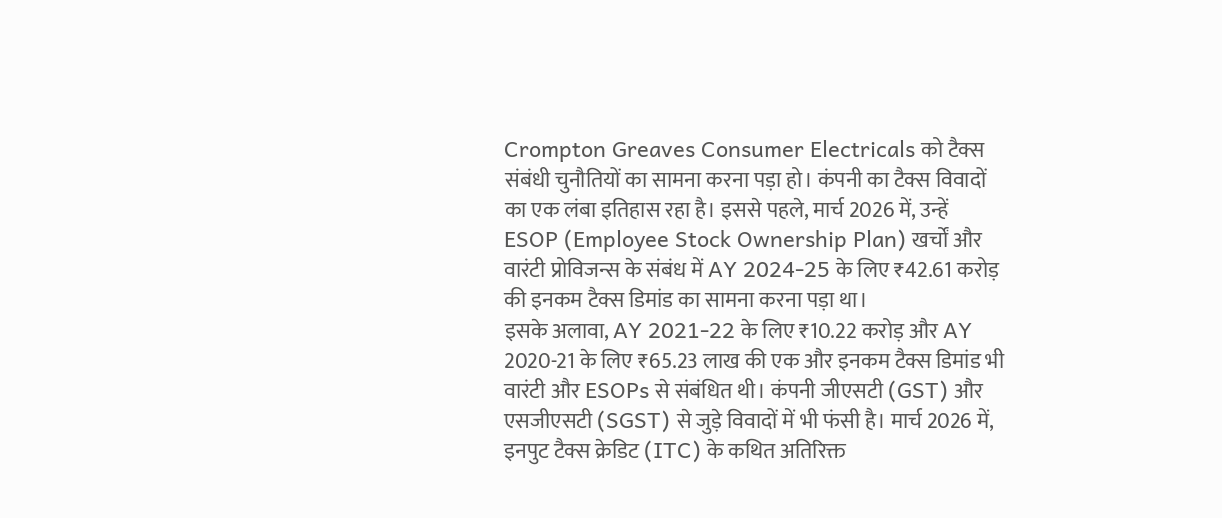Crompton Greaves Consumer Electricals को टैक्स संबंधी चुनौतियों का सामना करना पड़ा हो। कंपनी का टैक्स विवादों का एक लंबा इतिहास रहा है। इससे पहले, मार्च 2026 में, उन्हें ESOP (Employee Stock Ownership Plan) खर्चों और वारंटी प्रोविजन्स के संबंध में AY 2024-25 के लिए ₹42.61 करोड़ की इनकम टैक्स डिमांड का सामना करना पड़ा था।
इसके अलावा, AY 2021-22 के लिए ₹10.22 करोड़ और AY 2020-21 के लिए ₹65.23 लाख की एक और इनकम टैक्स डिमांड भी वारंटी और ESOPs से संबंधित थी। कंपनी जीएसटी (GST) और एसजीएसटी (SGST) से जुड़े विवादों में भी फंसी है। मार्च 2026 में, इनपुट टैक्स क्रेडिट (ITC) के कथित अतिरिक्त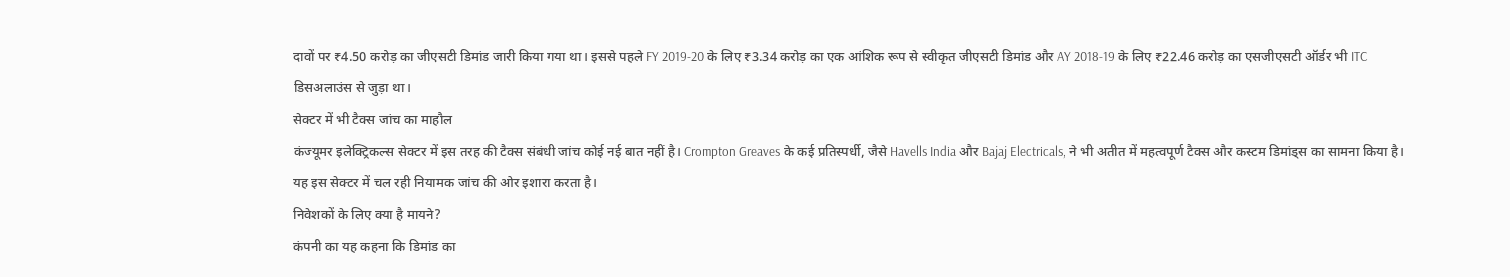दावों पर ₹4.50 करोड़ का जीएसटी डिमांड जारी किया गया था। इससे पहले FY 2019-20 के लिए ₹3.34 करोड़ का एक आंशिक रूप से स्वीकृत जीएसटी डिमांड और AY 2018-19 के लिए ₹22.46 करोड़ का एसजीएसटी ऑर्डर भी ITC डिसअलाउंस से जुड़ा था।
सेक्टर में भी टैक्स जांच का माहौल
कंज्यूमर इलेक्ट्रिकल्स सेक्टर में इस तरह की टैक्स संबंधी जांच कोई नई बात नहीं है। Crompton Greaves के कई प्रतिस्पर्धी, जैसे Havells India और Bajaj Electricals, ने भी अतीत में महत्वपूर्ण टैक्स और कस्टम डिमांड्स का सामना किया है। यह इस सेक्टर में चल रही नियामक जांच की ओर इशारा करता है।
निवेशकों के लिए क्या है मायने?
कंपनी का यह कहना कि डिमांड का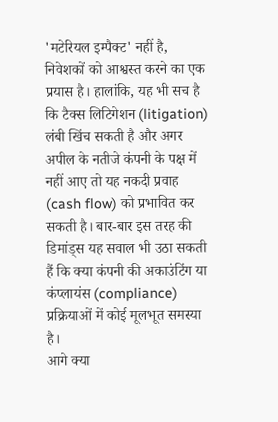'मटेरियल इम्पैक्ट' नहीं है, निवेशकों को आश्वस्त करने का एक प्रयास है। हालांकि, यह भी सच है कि टैक्स लिटिगेशन (litigation) लंबी खिंच सकती है और अगर अपील के नतीजे कंपनी के पक्ष में नहीं आए तो यह नकदी प्रवाह (cash flow) को प्रभावित कर सकती है। बार-बार इस तरह की डिमांड्स यह सवाल भी उठा सकती हैं कि क्या कंपनी की अकाउंटिंग या कंप्लायंस (compliance) प्रक्रियाओं में कोई मूलभूत समस्या है।
आगे क्या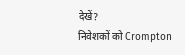देखें?
निवेशकों को Crompton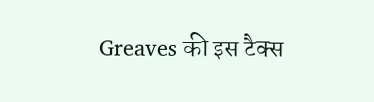Greaves की इस टैक्स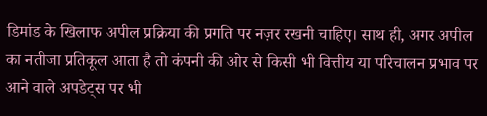डिमांड के खिलाफ अपील प्रक्रिया की प्रगति पर नज़र रखनी चाहिए। साथ ही, अगर अपील का नतीजा प्रतिकूल आता है तो कंपनी की ओर से किसी भी वित्तीय या परिचालन प्रभाव पर आने वाले अपडेट्स पर भी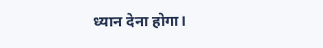ध्यान देना होगा।